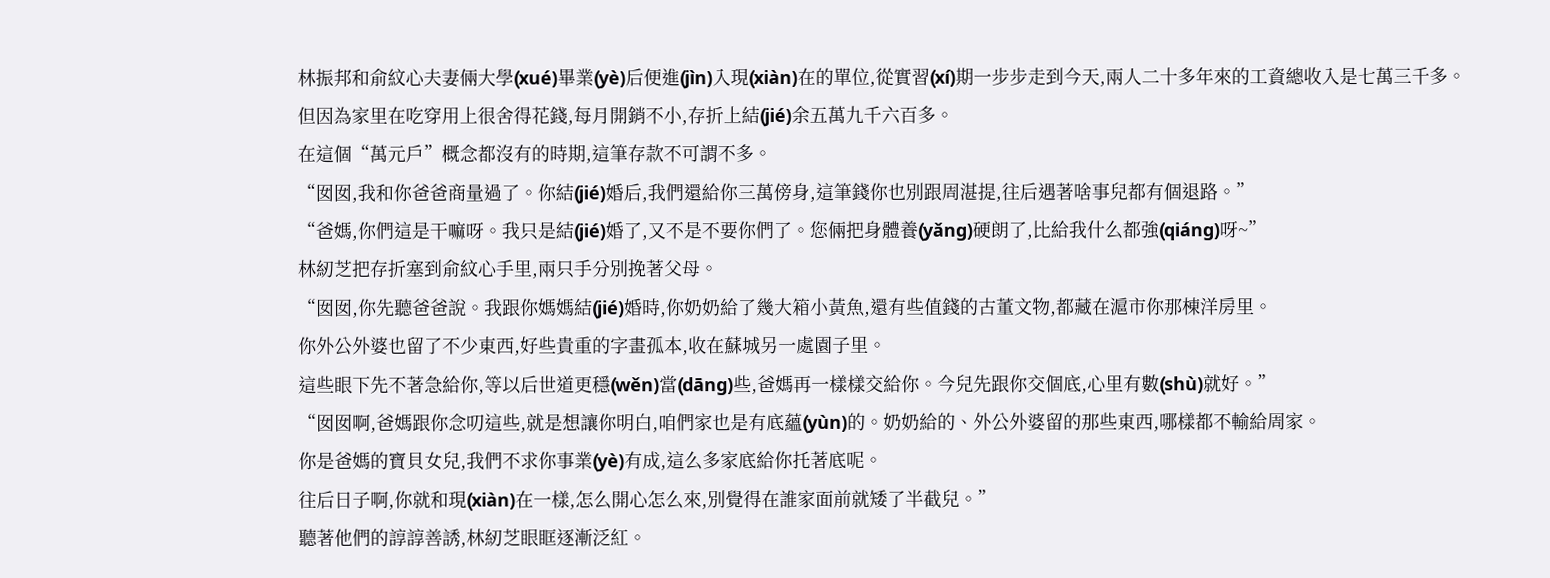林振邦和俞紋心夫妻倆大學(xué)畢業(yè)后便進(jìn)入現(xiàn)在的單位,從實習(xí)期一步步走到今天,兩人二十多年來的工資總收入是七萬三千多。
但因為家里在吃穿用上很舍得花錢,每月開銷不小,存折上結(jié)余五萬九千六百多。
在這個“萬元戶”概念都沒有的時期,這筆存款不可謂不多。
“囡囡,我和你爸爸商量過了。你結(jié)婚后,我們還給你三萬傍身,這筆錢你也別跟周湛提,往后遇著啥事兒都有個退路。”
“爸媽,你們這是干嘛呀。我只是結(jié)婚了,又不是不要你們了。您倆把身體養(yǎng)硬朗了,比給我什么都強(qiáng)呀~”
林紉芝把存折塞到俞紋心手里,兩只手分別挽著父母。
“囡囡,你先聽爸爸說。我跟你媽媽結(jié)婚時,你奶奶給了幾大箱小黃魚,還有些值錢的古董文物,都藏在滬市你那棟洋房里。
你外公外婆也留了不少東西,好些貴重的字畫孤本,收在蘇城另一處園子里。
這些眼下先不著急給你,等以后世道更穩(wěn)當(dāng)些,爸媽再一樣樣交給你。今兒先跟你交個底,心里有數(shù)就好。”
“囡囡啊,爸媽跟你念叨這些,就是想讓你明白,咱們家也是有底蘊(yùn)的。奶奶給的、外公外婆留的那些東西,哪樣都不輸給周家。
你是爸媽的寶貝女兒,我們不求你事業(yè)有成,這么多家底給你托著底呢。
往后日子啊,你就和現(xiàn)在一樣,怎么開心怎么來,別覺得在誰家面前就矮了半截兒。”
聽著他們的諄諄善誘,林紉芝眼眶逐漸泛紅。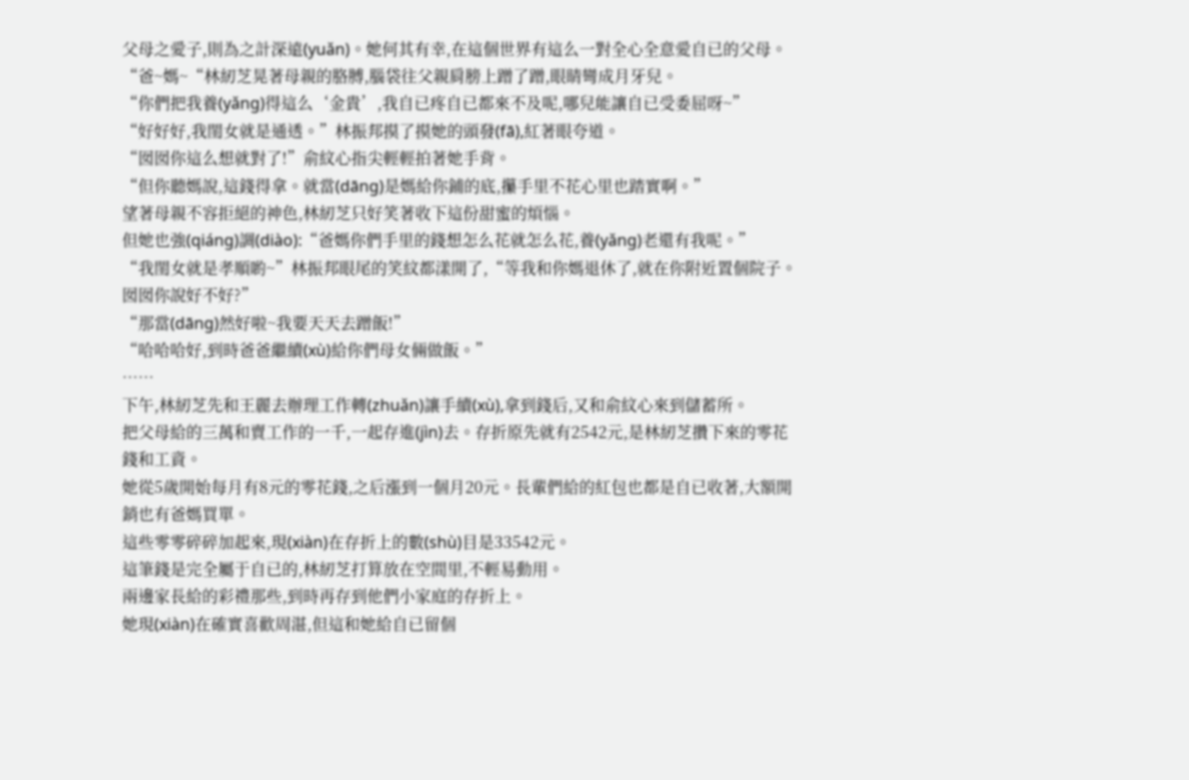父母之愛子,則為之計深遠(yuǎn)。她何其有幸,在這個世界有這么一對全心全意愛自已的父母。
“爸~媽~“林紉芝晃著母親的胳膊,腦袋往父親肩膀上蹭了蹭,眼睛彎成月牙兒。
“你們把我養(yǎng)得這么‘金貴’,我自已疼自已都來不及呢,哪兒能讓自已受委屈呀~”
“好好好,我閨女就是通透。”林振邦摸了摸她的頭發(fā),紅著眼夸道。
“囡囡你這么想就對了!”俞紋心指尖輕輕拍著她手背。
“但你聽媽說,這錢得拿。就當(dāng)是媽給你鋪的底,攥手里不花心里也踏實啊。”
望著母親不容拒絕的神色,林紉芝只好笑著收下這份甜蜜的煩惱。
但她也強(qiáng)調(diào):“爸媽你們手里的錢想怎么花就怎么花,養(yǎng)老還有我呢。”
“我閨女就是孝順喲~”林振邦眼尾的笑紋都漾開了,“等我和你媽退休了,就在你附近置個院子。囡囡你說好不好?”
“那當(dāng)然好啦~我要天天去蹭飯!”
“哈哈哈好,到時爸爸繼續(xù)給你們母女倆做飯。”
……
下午,林紉芝先和王麗去辦理工作轉(zhuǎn)讓手續(xù),拿到錢后,又和俞紋心來到儲蓄所。
把父母給的三萬和賣工作的一千,一起存進(jìn)去。存折原先就有2542元,是林紉芝攢下來的零花錢和工資。
她從5歲開始每月有8元的零花錢,之后漲到一個月20元。長輩們給的紅包也都是自已收著,大額開銷也有爸媽買單。
這些零零碎碎加起來,現(xiàn)在存折上的數(shù)目是33542元。
這筆錢是完全屬于自已的,林紉芝打算放在空間里,不輕易動用。
兩邊家長給的彩禮那些,到時再存到他們小家庭的存折上。
她現(xiàn)在確實喜歡周湛,但這和她給自已留個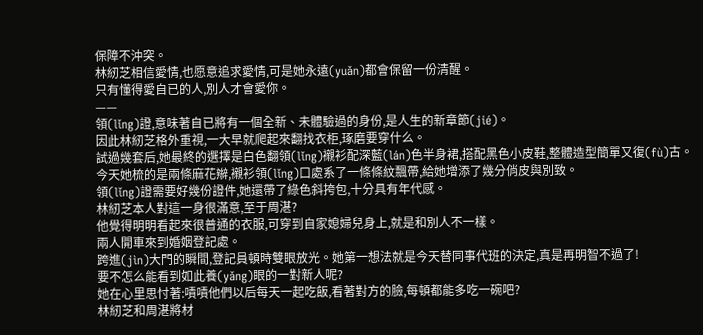保障不沖突。
林紉芝相信愛情,也愿意追求愛情,可是她永遠(yuǎn)都會保留一份清醒。
只有懂得愛自已的人,別人才會愛你。
——
領(lǐng)證,意味著自已將有一個全新、未體驗過的身份,是人生的新章節(jié)。
因此林紉芝格外重視,一大早就爬起來翻找衣柜,琢磨要穿什么。
試過幾套后,她最終的選擇是白色翻領(lǐng)襯衫配深藍(lán)色半身裙,搭配黑色小皮鞋,整體造型簡單又復(fù)古。
今天她梳的是兩條麻花辮,襯衫領(lǐng)口處系了一條條紋飄帶,給她增添了幾分俏皮與別致。
領(lǐng)證需要好幾份證件,她還帶了綠色斜挎包,十分具有年代感。
林紉芝本人對這一身很滿意,至于周湛?
他覺得明明看起來很普通的衣服,可穿到自家媳婦兒身上,就是和別人不一樣。
兩人開車來到婚姻登記處。
跨進(jìn)大門的瞬間,登記員頓時雙眼放光。她第一想法就是今天替同事代班的決定,真是再明智不過了!
要不怎么能看到如此養(yǎng)眼的一對新人呢?
她在心里思忖著:嘖嘖他們以后每天一起吃飯,看著對方的臉,每頓都能多吃一碗吧?
林紉芝和周湛將材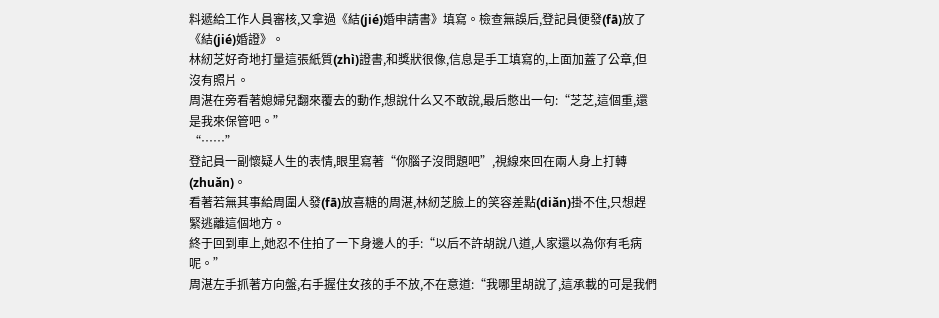料遞給工作人員審核,又拿過《結(jié)婚申請書》填寫。檢查無誤后,登記員便發(fā)放了《結(jié)婚證》。
林紉芝好奇地打量這張紙質(zhì)證書,和獎狀很像,信息是手工填寫的,上面加蓋了公章,但沒有照片。
周湛在旁看著媳婦兒翻來覆去的動作,想說什么又不敢說,最后憋出一句:“芝芝,這個重,還是我來保管吧。”
“……”
登記員一副懷疑人生的表情,眼里寫著“你腦子沒問題吧”,視線來回在兩人身上打轉(zhuǎn)。
看著若無其事給周圍人發(fā)放喜糖的周湛,林紉芝臉上的笑容差點(diǎn)掛不住,只想趕緊逃離這個地方。
終于回到車上,她忍不住拍了一下身邊人的手:“以后不許胡說八道,人家還以為你有毛病呢。”
周湛左手抓著方向盤,右手握住女孩的手不放,不在意道:“我哪里胡說了,這承載的可是我們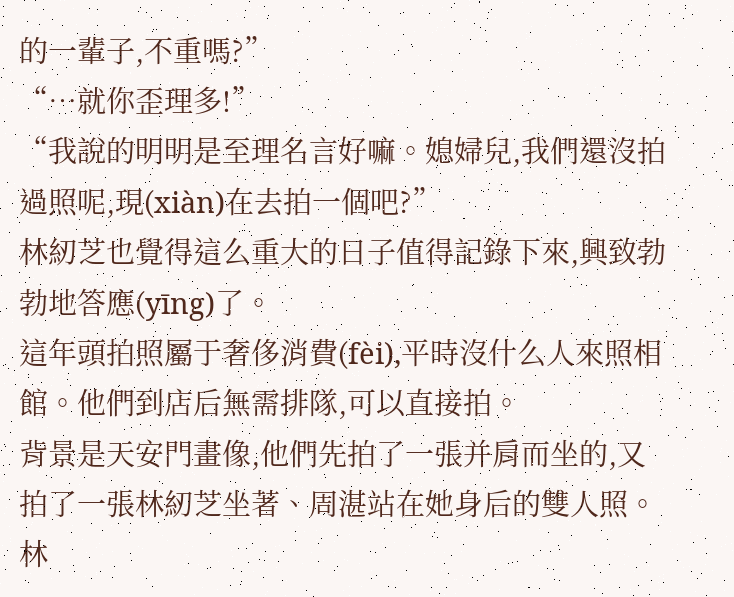的一輩子,不重嗎?”
“…就你歪理多!”
“我說的明明是至理名言好嘛。媳婦兒,我們還沒拍過照呢,現(xiàn)在去拍一個吧?”
林紉芝也覺得這么重大的日子值得記錄下來,興致勃勃地答應(yīng)了。
這年頭拍照屬于奢侈消費(fèi),平時沒什么人來照相館。他們到店后無需排隊,可以直接拍。
背景是天安門畫像,他們先拍了一張并肩而坐的,又拍了一張林紉芝坐著、周湛站在她身后的雙人照。
林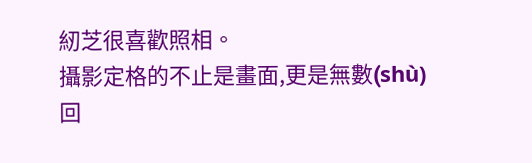紉芝很喜歡照相。
攝影定格的不止是畫面,更是無數(shù)回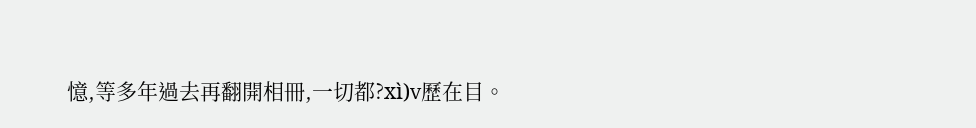憶,等多年過去再翻開相冊,一切都?xì)v歷在目。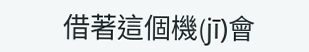借著這個機(jī)會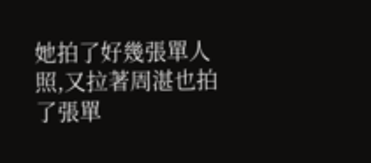她拍了好幾張單人照,又拉著周湛也拍了張單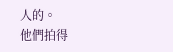人的。
他們拍得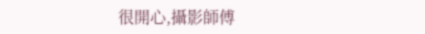很開心,攝影師傅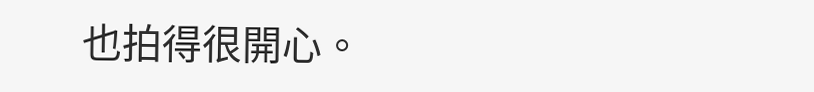也拍得很開心。